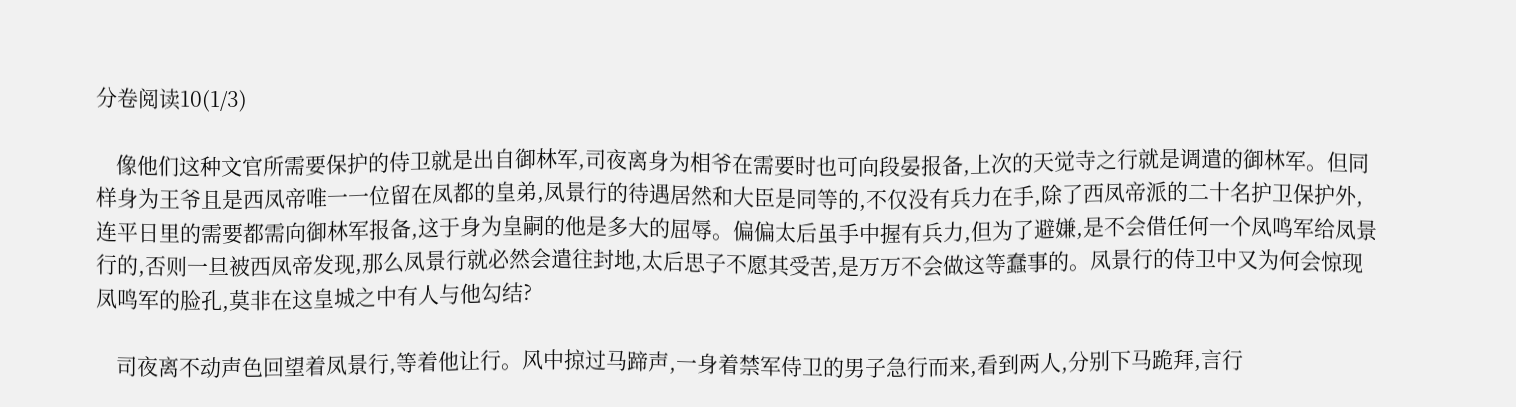分卷阅读10(1/3)

    像他们这种文官所需要保护的侍卫就是出自御林军,司夜离身为相爷在需要时也可向段晏报备,上次的天觉寺之行就是调遣的御林军。但同样身为王爷且是西凤帝唯一一位留在凤都的皇弟,凤景行的待遇居然和大臣是同等的,不仅没有兵力在手,除了西凤帝派的二十名护卫保护外,连平日里的需要都需向御林军报备,这于身为皇嗣的他是多大的屈辱。偏偏太后虽手中握有兵力,但为了避嫌,是不会借任何一个凤鸣军给凤景行的,否则一旦被西凤帝发现,那么凤景行就必然会遣往封地,太后思子不愿其受苦,是万万不会做这等蠢事的。凤景行的侍卫中又为何会惊现凤鸣军的脸孔,莫非在这皇城之中有人与他勾结?

    司夜离不动声色回望着凤景行,等着他让行。风中掠过马蹄声,一身着禁军侍卫的男子急行而来,看到两人,分别下马跪拜,言行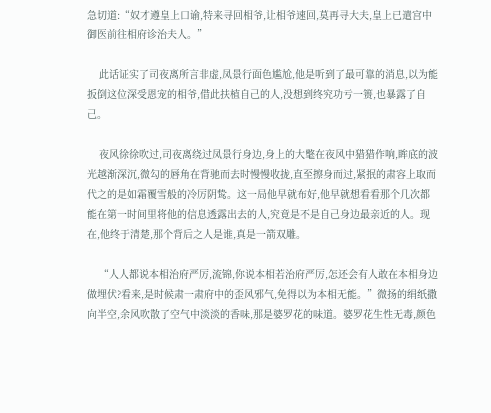急切道:“奴才遵皇上口谕,特来寻回相爷,让相爷速回,莫再寻大夫,皇上已遣宫中御医前往相府诊治夫人。”

    此话证实了司夜离所言非虚,凤景行面色尴尬,他是听到了最可靠的消息,以为能扳倒这位深受恩宠的相爷,借此扶植自己的人,没想到终究功亏一篑,也暴露了自己。

    夜风徐徐吹过,司夜离绕过凤景行身边,身上的大氅在夜风中猎猎作响,眸底的波光越渐深沉,微勾的唇角在背驰而去时慢慢收拢,直至擦身而过,紧抿的肃容上取而代之的是如霜覆雪般的冷厉阴鸷。这一局他早就布好,他早就想看看那个几次都能在第一时间里将他的信息透露出去的人,究竟是不是自己身边最亲近的人。现在,他终于清楚,那个背后之人是谁,真是一箭双雕。

    “人人都说本相治府严厉,流锦,你说本相若治府严厉,怎还会有人敢在本相身边做埋伏?看来,是时候肃一肃府中的歪风邪气,免得以为本相无能。”微扬的绢纸撒向半空,余风吹散了空气中淡淡的香味,那是婆罗花的味道。婆罗花生性无毒,颜色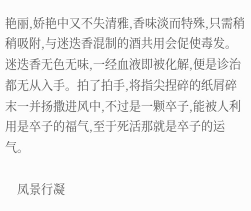艳丽,娇艳中又不失清雅,香味淡而特殊,只需稍稍吸附,与迷迭香混制的酒共用会促使毒发。迷迭香无色无味,一经血液即被化解,便是诊治都无从入手。拍了拍手,将指尖捏碎的纸屑碎末一并扬撒进风中,不过是一颗卒子,能被人利用是卒子的福气,至于死活那就是卒子的运气。

    凤景行凝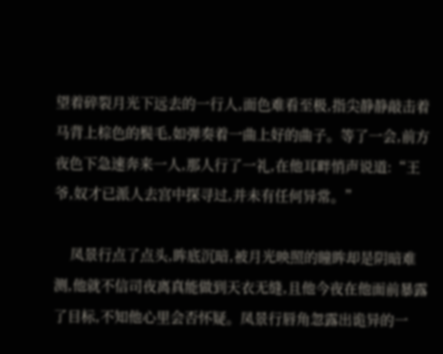望着碎裂月光下远去的一行人,面色难看至极,指尖静静敲击着马背上棕色的鬓毛,如弹奏着一曲上好的曲子。等了一会,前方夜色下急速奔来一人,那人行了一礼,在他耳畔悄声说道:“王爷,奴才已派人去宫中探寻过,并未有任何异常。”

    凤景行点了点头,眸底沉暗,被月光映照的瞳眸却是阴暗难测,他就不信司夜离真能做到天衣无缝,且他今夜在他面前暴露了目标,不知他心里会否怀疑。凤景行唇角忽露出诡异的一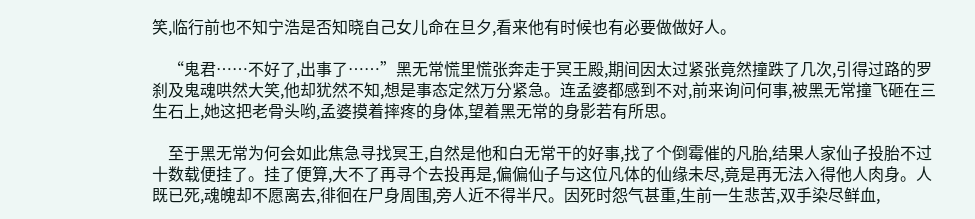笑,临行前也不知宁浩是否知晓自己女儿命在旦夕,看来他有时候也有必要做做好人。

    “鬼君……不好了,出事了……”黑无常慌里慌张奔走于冥王殿,期间因太过紧张竟然撞跌了几次,引得过路的罗刹及鬼魂哄然大笑,他却犹然不知,想是事态定然万分紧急。连孟婆都感到不对,前来询问何事,被黑无常撞飞砸在三生石上,她这把老骨头哟,孟婆摸着摔疼的身体,望着黑无常的身影若有所思。

    至于黑无常为何会如此焦急寻找冥王,自然是他和白无常干的好事,找了个倒霉催的凡胎,结果人家仙子投胎不过十数载便挂了。挂了便算,大不了再寻个去投再是,偏偏仙子与这位凡体的仙缘未尽,竟是再无法入得他人肉身。人既已死,魂魄却不愿离去,徘徊在尸身周围,旁人近不得半尺。因死时怨气甚重,生前一生悲苦,双手染尽鲜血,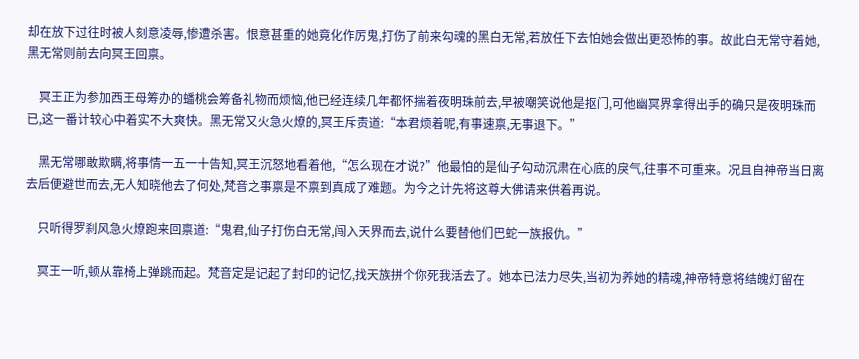却在放下过往时被人刻意凌辱,惨遭杀害。恨意甚重的她竟化作厉鬼,打伤了前来勾魂的黑白无常,若放任下去怕她会做出更恐怖的事。故此白无常守着她,黑无常则前去向冥王回禀。

    冥王正为参加西王母筹办的蟠桃会筹备礼物而烦恼,他已经连续几年都怀揣着夜明珠前去,早被嘲笑说他是抠门,可他幽冥界拿得出手的确只是夜明珠而已,这一番计较心中着实不大爽快。黑无常又火急火燎的,冥王斥责道:“本君烦着呢,有事速禀,无事退下。”

    黑无常哪敢欺瞒,将事情一五一十告知,冥王沉怒地看着他,“怎么现在才说?”他最怕的是仙子勾动沉肃在心底的戾气,往事不可重来。况且自神帝当日离去后便避世而去,无人知晓他去了何处,梵音之事禀是不禀到真成了难题。为今之计先将这尊大佛请来供着再说。

    只听得罗刹风急火燎跑来回禀道:“鬼君,仙子打伤白无常,闯入天界而去,说什么要替他们巴蛇一族报仇。”

    冥王一听,顿从靠椅上弹跳而起。梵音定是记起了封印的记忆,找天族拼个你死我活去了。她本已法力尽失,当初为养她的精魂,神帝特意将结魄灯留在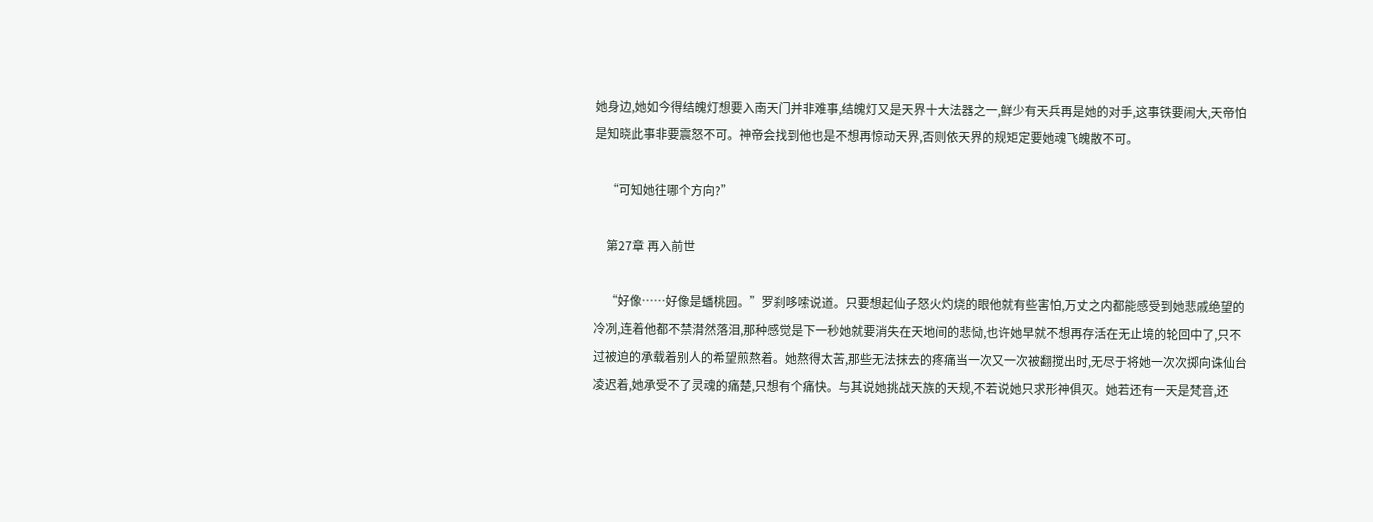她身边,她如今得结魄灯想要入南天门并非难事,结魄灯又是天界十大法器之一,鲜少有天兵再是她的对手,这事铁要闹大,天帝怕是知晓此事非要震怒不可。神帝会找到他也是不想再惊动天界,否则依天界的规矩定要她魂飞魄散不可。

    “可知她往哪个方向?”

    第27章 再入前世

    “好像……好像是蟠桃园。”罗刹哆嗦说道。只要想起仙子怒火灼烧的眼他就有些害怕,万丈之内都能感受到她悲戚绝望的冷冽,连着他都不禁潸然落泪,那种感觉是下一秒她就要消失在天地间的悲恸,也许她早就不想再存活在无止境的轮回中了,只不过被迫的承载着别人的希望煎熬着。她熬得太苦,那些无法抹去的疼痛当一次又一次被翻搅出时,无尽于将她一次次掷向诛仙台凌迟着,她承受不了灵魂的痛楚,只想有个痛快。与其说她挑战天族的天规,不若说她只求形神俱灭。她若还有一天是梵音,还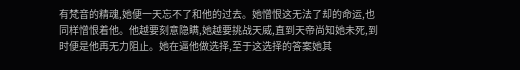有梵音的精魂,她便一天忘不了和他的过去。她憎恨这无法了却的命运,也同样憎恨着他。他越要刻意隐瞒,她越要挑战天威,直到天帝尚知她未死,到时便是他再无力阻止。她在逼他做选择,至于这选择的答案她其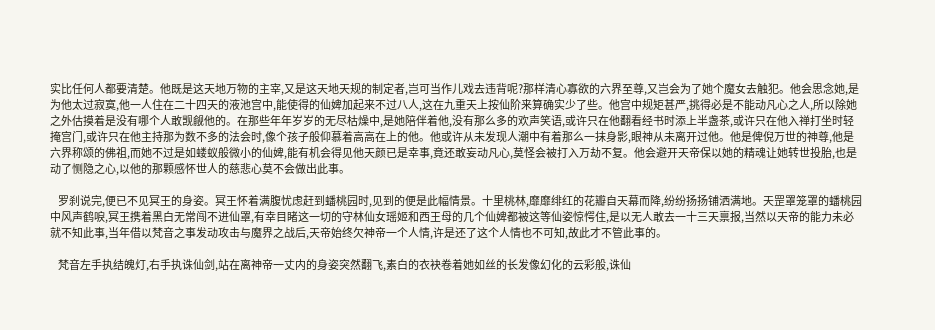实比任何人都要清楚。他既是这天地万物的主宰,又是这天地天规的制定者,岂可当作儿戏去违背呢?那样清心寡欲的六界至尊,又岂会为了她个魔女去触犯。他会思念她,是为他太过寂寞,他一人住在二十四天的液池宫中,能使得的仙婢加起来不过八人,这在九重天上按仙阶来算确实少了些。他宫中规矩甚严,挑得必是不能动凡心之人,所以除她之外估摸着是没有哪个人敢觊觎他的。在那些年年岁岁的无尽枯燥中,是她陪伴着他,没有那么多的欢声笑语,或许只在他翻看经书时添上半盏茶,或许只在他入禅打坐时轻掩宫门,或许只在他主持那为数不多的法会时,像个孩子般仰慕着高高在上的他。他或许从未发现人潮中有着那么一抹身影,眼神从未离开过他。他是俾倪万世的神尊,他是六界称颂的佛祖,而她不过是如蝼蚁般微小的仙婢,能有机会得见他天颜已是幸事,竟还敢妄动凡心,莫怪会被打入万劫不复。他会避开天帝保以她的精魂让她转世投胎,也是动了恻隐之心,以他的那颗感怀世人的慈悲心莫不会做出此事。

    罗刹说完,便已不见冥王的身姿。冥王怀着满腹忧虑赶到蟠桃园时,见到的便是此幅情景。十里桃林,靡靡绯红的花瓣自天幕而降,纷纷扬扬铺洒满地。天罡罩笼罩的蟠桃园中风声鹤唳,冥王携着黑白无常闯不进仙罩,有幸目睹这一切的守林仙女瑶姬和西王母的几个仙婢都被这等仙姿惊愕住,是以无人敢去一十三天禀报,当然以天帝的能力未必就不知此事,当年借以梵音之事发动攻击与魔界之战后,天帝始终欠神帝一个人情,许是还了这个人情也不可知,故此才不管此事的。

    梵音左手执结魄灯,右手执诛仙剑,站在离神帝一丈内的身姿突然翻飞,素白的衣袂卷着她如丝的长发像幻化的云彩般,诛仙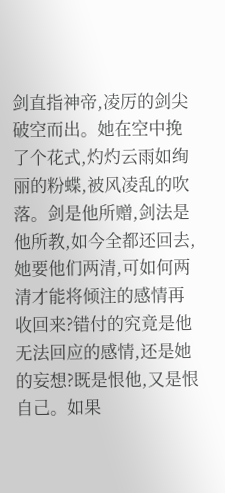剑直指神帝,凌厉的剑尖破空而出。她在空中挽了个花式,灼灼云雨如绚丽的粉蝶,被风凌乱的吹落。剑是他所赠,剑法是他所教,如今全都还回去,她要他们两清,可如何两清才能将倾注的感情再收回来?错付的究竟是他无法回应的感情,还是她的妄想?既是恨他,又是恨自己。如果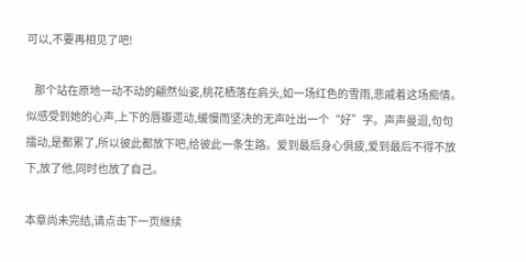可以,不要再相见了吧!

    那个站在原地一动不动的翩然仙姿,桃花栖落在肩头,如一场红色的雪雨,悲戚着这场痴情。似感受到她的心声,上下的唇瓣遝动,缓慢而坚决的无声吐出一个“好”字。声声曼迴,句句擂动,是都累了,所以彼此都放下吧,给彼此一条生路。爱到最后身心俱疲,爱到最后不得不放下,放了他,同时也放了自己。

本章尚未完结,请点击下一页继续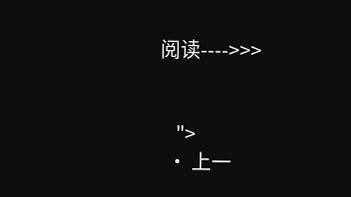阅读---->>>


    ">
  • 上一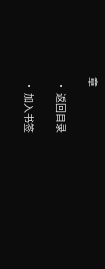章

  • 返回目录

  • 加入书签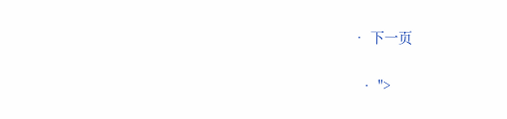• 下一页

  • ">